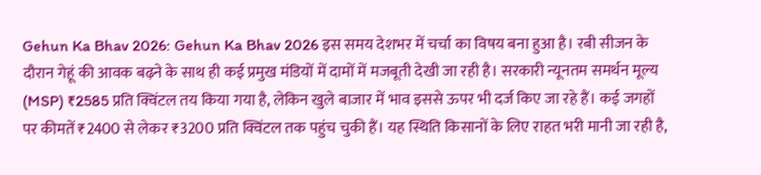Gehun Ka Bhav 2026: Gehun Ka Bhav 2026 इस समय देशभर में चर्चा का विषय बना हुआ है। रबी सीजन के दौरान गेहूं की आवक बढ़ने के साथ ही कई प्रमुख मंडियों में दामों में मजबूती देखी जा रही है। सरकारी न्यूनतम समर्थन मूल्य (MSP) ₹2585 प्रति क्विंटल तय किया गया है, लेकिन खुले बाजार में भाव इससे ऊपर भी दर्ज किए जा रहे हैं। कई जगहों पर कीमतें ₹2400 से लेकर ₹3200 प्रति क्विंटल तक पहुंच चुकी हैं। यह स्थिति किसानों के लिए राहत भरी मानी जा रही है,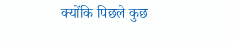क्योंकि पिछले कुछ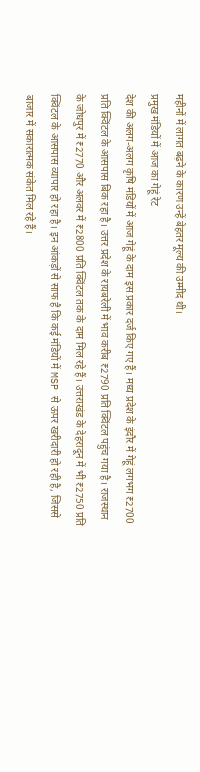महीनों में लागत बढ़ने के कारण उन्हें बेहतर मूल्य की उम्मीद थी।
प्रमुख मंडियों में आज का गेहूं रेट
देश की अलग-अलग कृषि मंडियों में आज गेहूं के दाम इस प्रकार दर्ज किए गए हैं। मध्य प्रदेश के इंदौर में गेहूं लगभग ₹2700 प्रति क्विंटल के आसपास बिक रहा है। उत्तर प्रदेश के रायबरेली में भाव करीब ₹2790 प्रति क्विंटल पहुंच गया है। राजस्थान के जोधपुर में ₹2770 और अलवर में ₹2800 प्रति क्विंटल तक के दाम मिल रहे हैं। उत्तराखंड के देहरादून में भी ₹2750 प्रति क्विंटल के आसपास व्यापार हो रहा है। इन आंकड़ों से साफ है कि कई मंडियों में MSP से ऊपर खरीदारी हो रही है, जिससे बाजार में सकारात्मक संकेत मिल रहे हैं।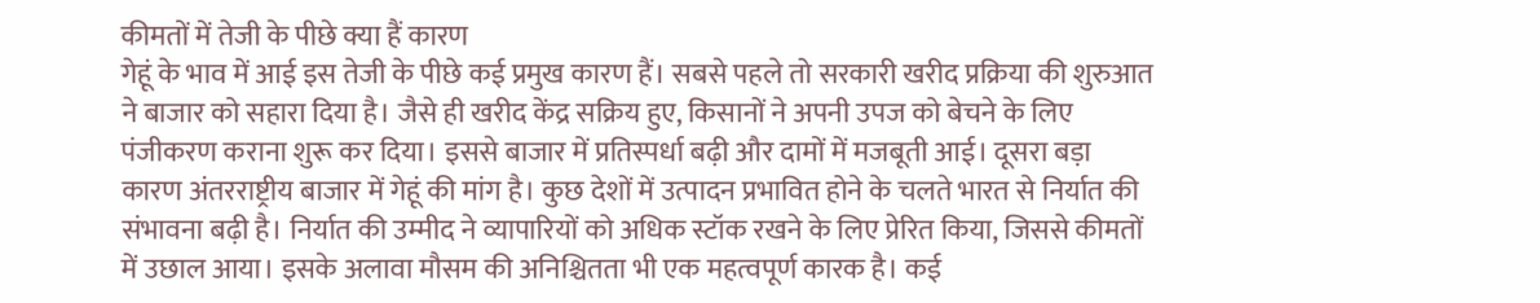कीमतों में तेजी के पीछे क्या हैं कारण
गेहूं के भाव में आई इस तेजी के पीछे कई प्रमुख कारण हैं। सबसे पहले तो सरकारी खरीद प्रक्रिया की शुरुआत ने बाजार को सहारा दिया है। जैसे ही खरीद केंद्र सक्रिय हुए, किसानों ने अपनी उपज को बेचने के लिए पंजीकरण कराना शुरू कर दिया। इससे बाजार में प्रतिस्पर्धा बढ़ी और दामों में मजबूती आई। दूसरा बड़ा कारण अंतरराष्ट्रीय बाजार में गेहूं की मांग है। कुछ देशों में उत्पादन प्रभावित होने के चलते भारत से निर्यात की संभावना बढ़ी है। निर्यात की उम्मीद ने व्यापारियों को अधिक स्टॉक रखने के लिए प्रेरित किया, जिससे कीमतों में उछाल आया। इसके अलावा मौसम की अनिश्चितता भी एक महत्वपूर्ण कारक है। कई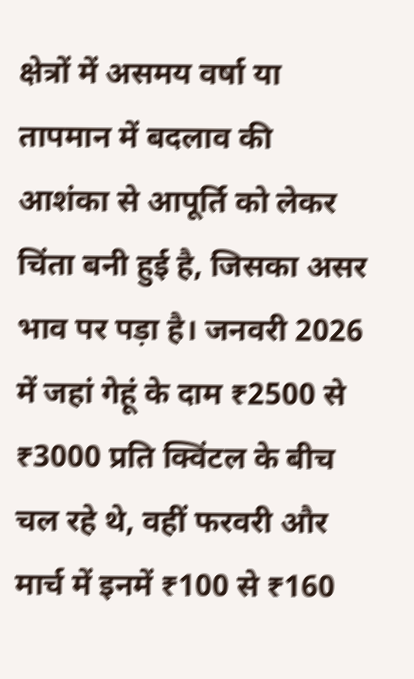क्षेत्रों में असमय वर्षा या तापमान में बदलाव की आशंका से आपूर्ति को लेकर चिंता बनी हुई है, जिसका असर भाव पर पड़ा है। जनवरी 2026 में जहां गेहूं के दाम ₹2500 से ₹3000 प्रति क्विंटल के बीच चल रहे थे, वहीं फरवरी और मार्च में इनमें ₹100 से ₹160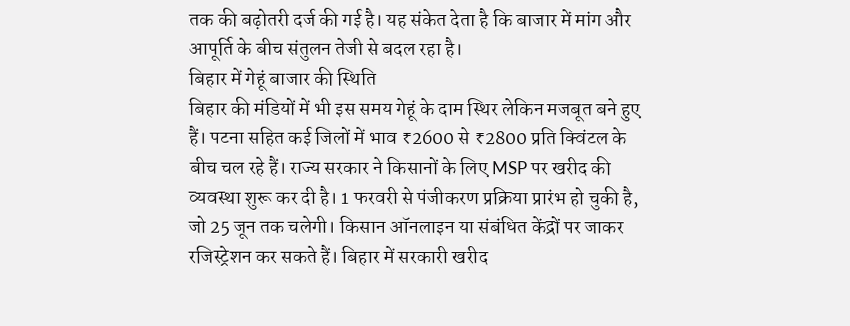तक की बढ़ोतरी दर्ज की गई है। यह संकेत देता है कि बाजार में मांग और आपूर्ति के बीच संतुलन तेजी से बदल रहा है।
बिहार में गेहूं बाजार की स्थिति
बिहार की मंडियों में भी इस समय गेहूं के दाम स्थिर लेकिन मजबूत बने हुए हैं। पटना सहित कई जिलों में भाव ₹2600 से ₹2800 प्रति क्विंटल के बीच चल रहे हैं। राज्य सरकार ने किसानों के लिए MSP पर खरीद की व्यवस्था शुरू कर दी है। 1 फरवरी से पंजीकरण प्रक्रिया प्रारंभ हो चुकी है, जो 25 जून तक चलेगी। किसान ऑनलाइन या संबंधित केंद्रों पर जाकर रजिस्ट्रेशन कर सकते हैं। बिहार में सरकारी खरीद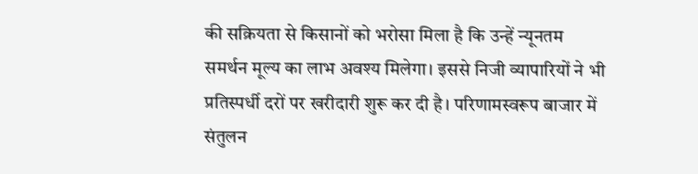की सक्रियता से किसानों को भरोसा मिला है कि उन्हें न्यूनतम समर्थन मूल्य का लाभ अवश्य मिलेगा। इससे निजी व्यापारियों ने भी प्रतिस्पर्धी दरों पर खरीदारी शुरू कर दी है। परिणामस्वरूप बाजार में संतुलन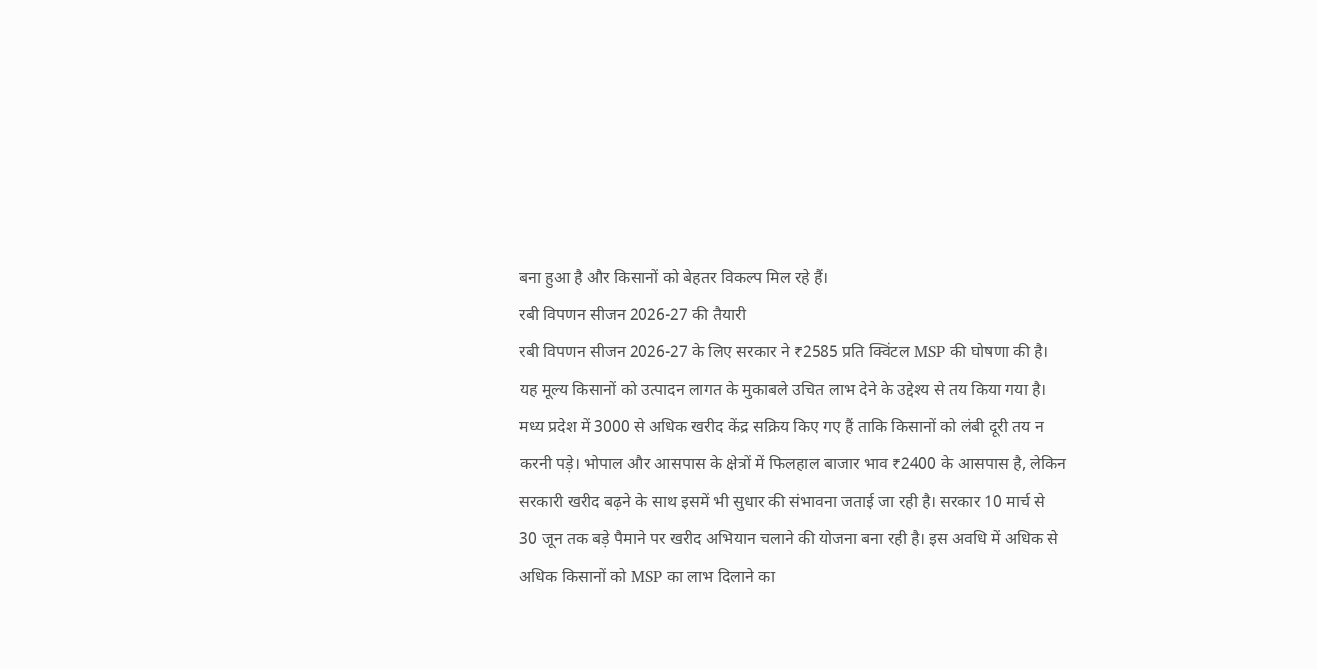बना हुआ है और किसानों को बेहतर विकल्प मिल रहे हैं।
रबी विपणन सीजन 2026-27 की तैयारी
रबी विपणन सीजन 2026-27 के लिए सरकार ने ₹2585 प्रति क्विंटल MSP की घोषणा की है। यह मूल्य किसानों को उत्पादन लागत के मुकाबले उचित लाभ देने के उद्देश्य से तय किया गया है। मध्य प्रदेश में 3000 से अधिक खरीद केंद्र सक्रिय किए गए हैं ताकि किसानों को लंबी दूरी तय न करनी पड़े। भोपाल और आसपास के क्षेत्रों में फिलहाल बाजार भाव ₹2400 के आसपास है, लेकिन सरकारी खरीद बढ़ने के साथ इसमें भी सुधार की संभावना जताई जा रही है। सरकार 10 मार्च से 30 जून तक बड़े पैमाने पर खरीद अभियान चलाने की योजना बना रही है। इस अवधि में अधिक से अधिक किसानों को MSP का लाभ दिलाने का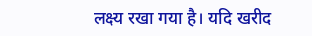लक्ष्य रखा गया है। यदि खरीद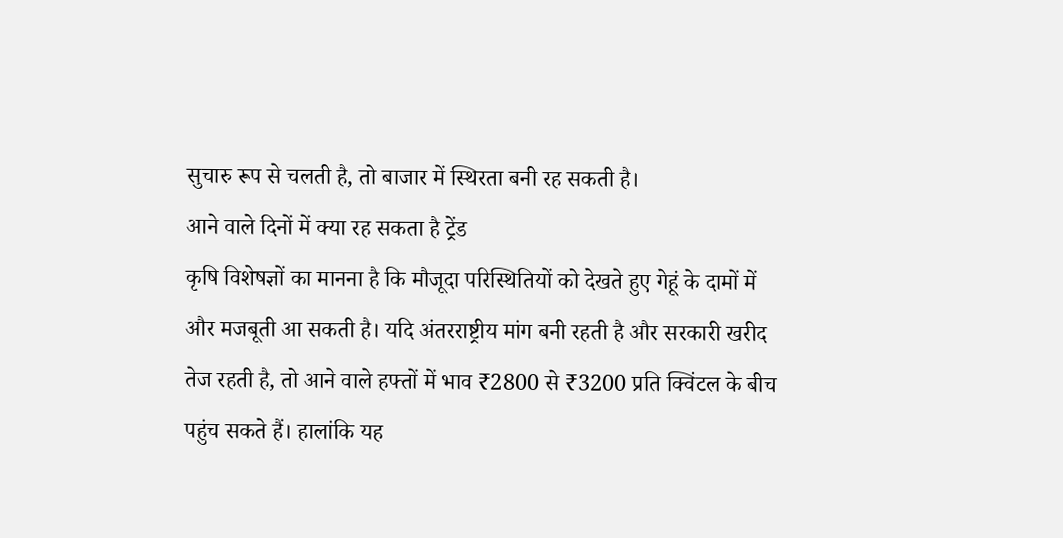सुचारु रूप से चलती है, तो बाजार में स्थिरता बनी रह सकती है।
आने वाले दिनों में क्या रह सकता है ट्रेंड
कृषि विशेषज्ञों का मानना है कि मौजूदा परिस्थितियों को देखते हुए गेहूं के दामों में और मजबूती आ सकती है। यदि अंतरराष्ट्रीय मांग बनी रहती है और सरकारी खरीद तेज रहती है, तो आने वाले हफ्तों में भाव ₹2800 से ₹3200 प्रति क्विंटल के बीच पहुंच सकते हैं। हालांकि यह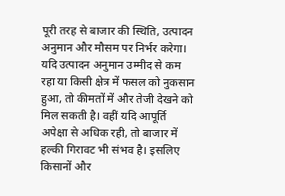पूरी तरह से बाजार की स्थिति, उत्पादन अनुमान और मौसम पर निर्भर करेगा। यदि उत्पादन अनुमान उम्मीद से कम रहा या किसी क्षेत्र में फसल को नुकसान हुआ, तो कीमतों में और तेजी देखने को मिल सकती है। वहीं यदि आपूर्ति अपेक्षा से अधिक रही, तो बाजार में हल्की गिरावट भी संभव है। इसलिए किसानों और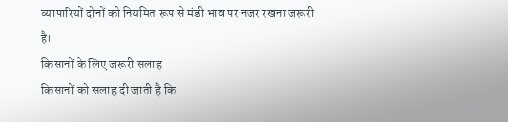व्यापारियों दोनों को नियमित रूप से मंडी भाव पर नजर रखना जरूरी है।
किसानों के लिए जरूरी सलाह
किसानों को सलाह दी जाती है कि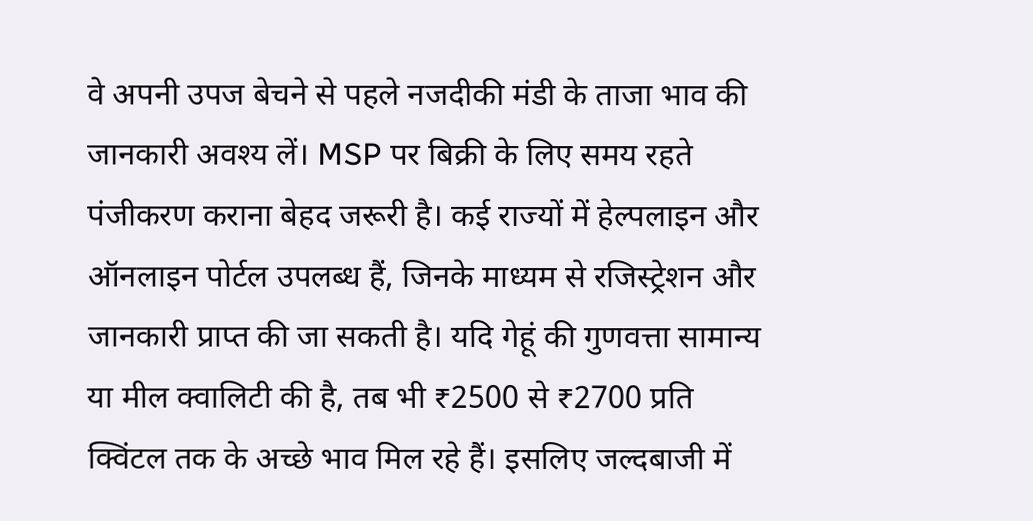वे अपनी उपज बेचने से पहले नजदीकी मंडी के ताजा भाव की जानकारी अवश्य लें। MSP पर बिक्री के लिए समय रहते पंजीकरण कराना बेहद जरूरी है। कई राज्यों में हेल्पलाइन और ऑनलाइन पोर्टल उपलब्ध हैं, जिनके माध्यम से रजिस्ट्रेशन और जानकारी प्राप्त की जा सकती है। यदि गेहूं की गुणवत्ता सामान्य या मील क्वालिटी की है, तब भी ₹2500 से ₹2700 प्रति क्विंटल तक के अच्छे भाव मिल रहे हैं। इसलिए जल्दबाजी में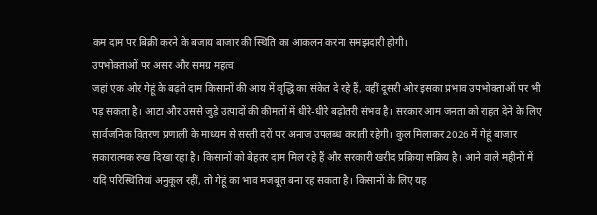कम दाम पर बिक्री करने के बजाय बाजार की स्थिति का आकलन करना समझदारी होगी।
उपभोक्ताओं पर असर और समग्र महत्व
जहां एक ओर गेहूं के बढ़ते दाम किसानों की आय में वृद्धि का संकेत दे रहे हैं, वहीं दूसरी ओर इसका प्रभाव उपभोक्ताओं पर भी पड़ सकता है। आटा और उससे जुड़े उत्पादों की कीमतों में धीरे-धीरे बढ़ोतरी संभव है। सरकार आम जनता को राहत देने के लिए सार्वजनिक वितरण प्रणाली के माध्यम से सस्ती दरों पर अनाज उपलब्ध कराती रहेगी। कुल मिलाकर 2026 में गेहूं बाजार सकारात्मक रुख दिखा रहा है। किसानों को बेहतर दाम मिल रहे हैं और सरकारी खरीद प्रक्रिया सक्रिय है। आने वाले महीनों में यदि परिस्थितियां अनुकूल रहीं, तो गेहूं का भाव मजबूत बना रह सकता है। किसानों के लिए यह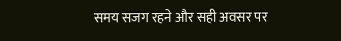समय सजग रहने और सही अवसर पर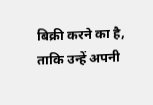बिक्री करने का है, ताकि उन्हें अपनी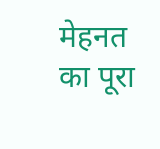मेहनत का पूरा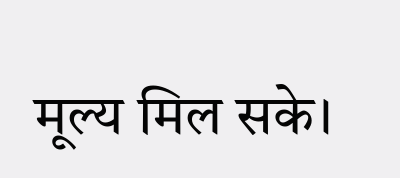मूल्य मिल सके।